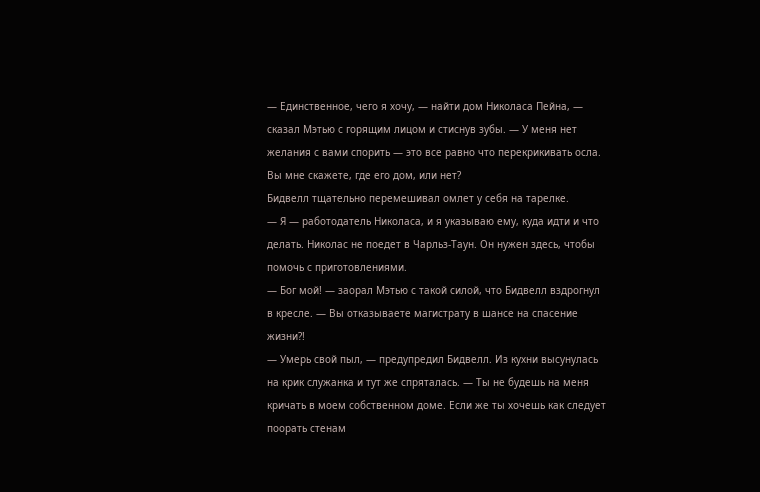— Единственное, чего я хочу, — найти дом Николаса Пейна, — сказал Мэтью с горящим лицом и стиснув зубы. — У меня нет желания с вами спорить — это все равно что перекрикивать осла. Вы мне скажете, где его дом, или нет?
Бидвелл тщательно перемешивал омлет у себя на тарелке.
— Я — работодатель Николаса, и я указываю ему, куда идти и что делать. Николас не поедет в Чарльз-Таун. Он нужен здесь, чтобы помочь с приготовлениями.
— Бог мой! — заорал Мэтью с такой силой, что Бидвелл вздрогнул в кресле. — Вы отказываете магистрату в шансе на спасение жизни?!
— Умерь свой пыл, — предупредил Бидвелл. Из кухни высунулась на крик служанка и тут же спряталась. — Ты не будешь на меня кричать в моем собственном доме. Если же ты хочешь как следует поорать стенам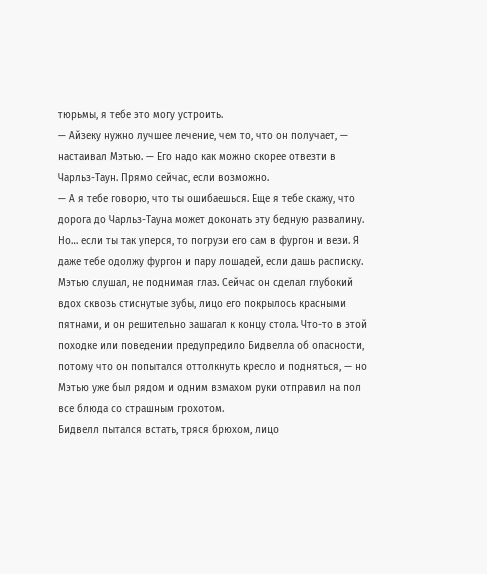тюрьмы, я тебе это могу устроить.
— Айзеку нужно лучшее лечение, чем то, что он получает, — настаивал Мэтью. — Его надо как можно скорее отвезти в Чарльз-Таун. Прямо сейчас, если возможно.
— А я тебе говорю, что ты ошибаешься. Еще я тебе скажу, что дорога до Чарльз-Тауна может доконать эту бедную развалину. Но… если ты так уперся, то погрузи его сам в фургон и вези. Я даже тебе одолжу фургон и пару лошадей, если дашь расписку.
Мэтью слушал, не поднимая глаз. Сейчас он сделал глубокий вдох сквозь стиснутые зубы, лицо его покрылось красными пятнами, и он решительно зашагал к концу стола. Что-то в этой походке или поведении предупредило Бидвелла об опасности, потому что он попытался оттолкнуть кресло и подняться, — но Мэтью уже был рядом и одним взмахом руки отправил на пол все блюда со страшным грохотом.
Бидвелл пытался встать, тряся брюхом, лицо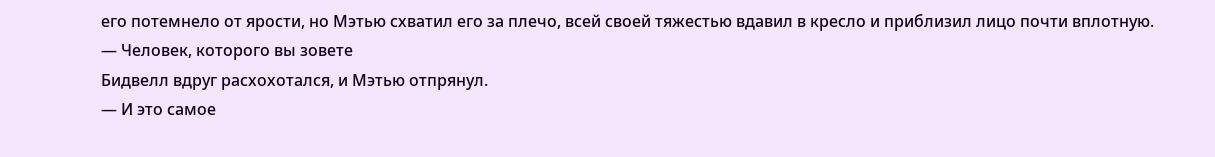его потемнело от ярости, но Мэтью схватил его за плечо, всей своей тяжестью вдавил в кресло и приблизил лицо почти вплотную.
— Человек, которого вы зовете
Бидвелл вдруг расхохотался, и Мэтью отпрянул.
— И это самое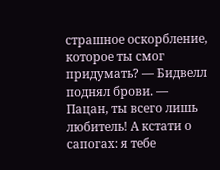страшное оскорбление, которое ты смог придумать? — Бидвелл поднял брови. — Пацан, ты всего лишь любитель! А кстати о сапогах: я тебе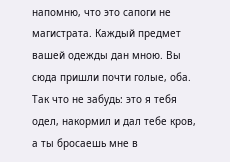напомню, что это сапоги не магистрата. Каждый предмет вашей одежды дан мною. Вы сюда пришли почти голые, оба. Так что не забудь: это я тебя одел, накормил и дал тебе кров, а ты бросаешь мне в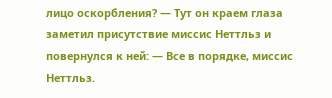лицо оскорбления? — Тут он краем глаза заметил присутствие миссис Неттльз и повернулся к ней: — Все в порядке, миссис Неттльз.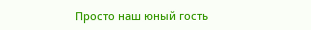Просто наш юный гость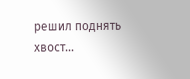решил поднять хвост…